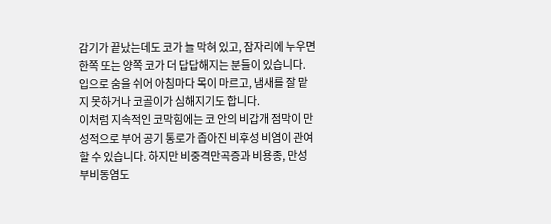감기가 끝났는데도 코가 늘 막혀 있고, 잠자리에 누우면 한쪽 또는 양쪽 코가 더 답답해지는 분들이 있습니다. 입으로 숨을 쉬어 아침마다 목이 마르고, 냄새를 잘 맡지 못하거나 코골이가 심해지기도 합니다.
이처럼 지속적인 코막힘에는 코 안의 비갑개 점막이 만성적으로 부어 공기 통로가 좁아진 비후성 비염이 관여할 수 있습니다. 하지만 비중격만곡증과 비용종, 만성 부비동염도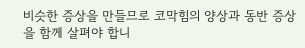비슷한 증상을 만들므로 코막힘의 양상과 동반 증상을 함께 살펴야 합니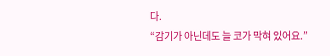다.
“감기가 아닌데도 늘 코가 막혀 있어요.”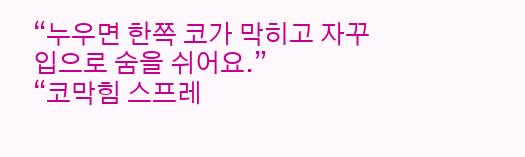“누우면 한쪽 코가 막히고 자꾸 입으로 숨을 쉬어요.”
“코막힘 스프레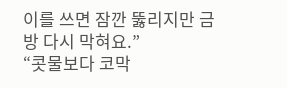이를 쓰면 잠깐 뚫리지만 금방 다시 막혀요.”
“콧물보다 코막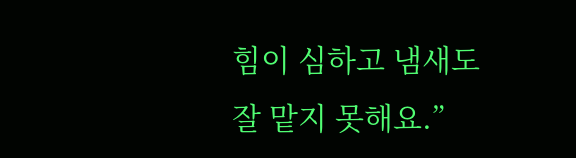힘이 심하고 냄새도 잘 맡지 못해요.”